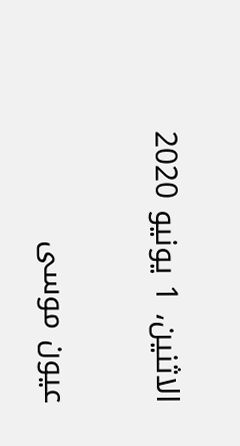الاثنين، 1 يونيو 2020

عيون موسى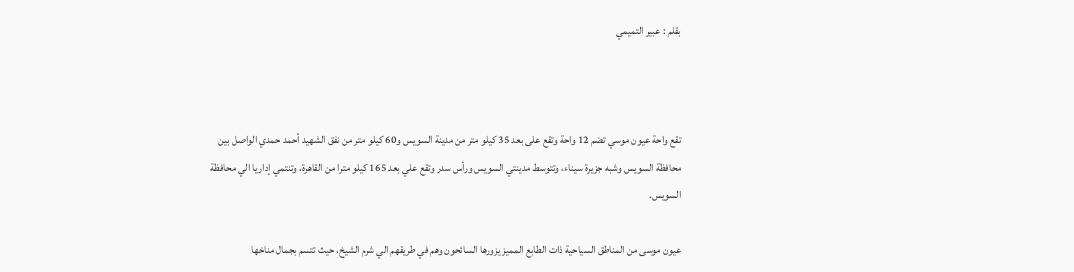بقلم : عبير التميمي



تقع واحة عيون موسي تضم 12 واحة وتقع على بعد 35 كيلو متر من مدينة السويس و60 كيلو متر من نفق الشهيد أحمد حمدي الواصل بين محافظة السويس وشبه جزيرة سيناء، وتتوسط مدينتي السويس ورأس سدر وتقع علي بعد 165 كيلو مترا من القاهرة، وتنتمي إداريا الي محافظة السويس.

عيون موسى من المناطق السياحية ذات الطابع المميز يزورها السائحون وهم في طريقهم الي شرم الشيخ، حيث تتسم بجمال مناخها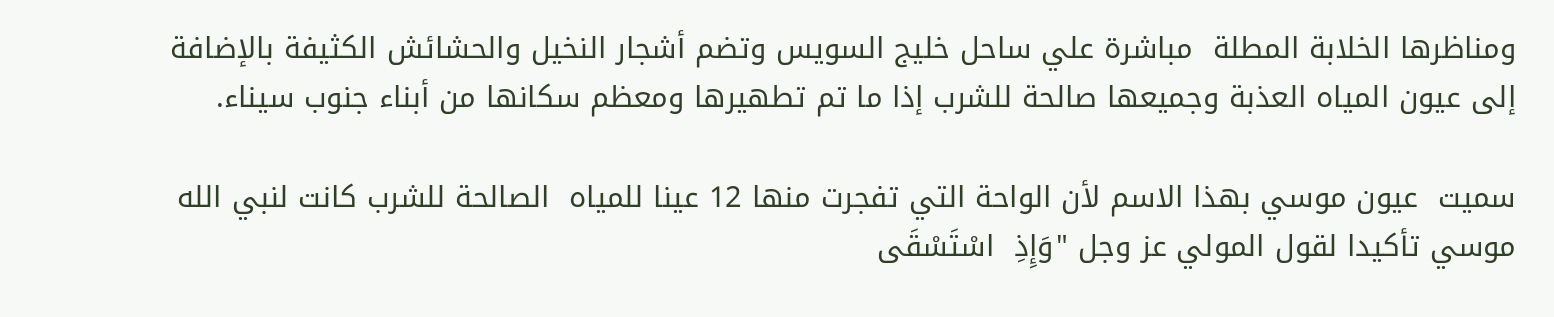ومناظرها الخلابة المطلة  مباشرة علي ساحل خليج السويس وتضم أشجار النخيل والحشائش الكثيفة بالإضافة إلى عيون المياه العذبة وجميعها صالحة للشرب إذا ما تم تطهيرها ومعظم سكانها من أبناء جنوب سيناء.

سميت  عيون موسي بهذا الاسم لأن الواحة التي تفجرت منها 12 عينا للمياه  الصالحة للشرب كانت لنبي الله موسي تأكيدا لقول المولي عز وجل "وَإِذِ  اسْتَسْقَى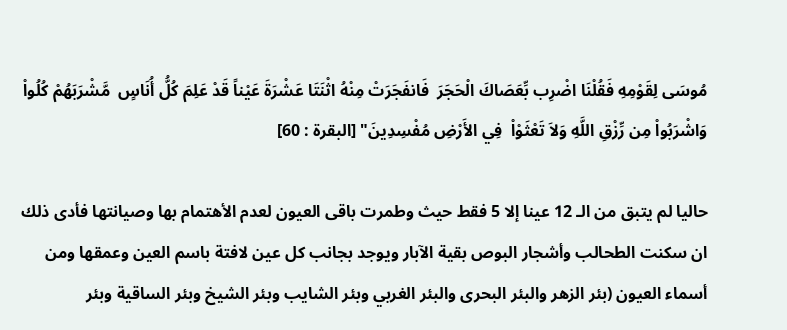مُوسَى لِقَوْمِهِ فَقُلْنَا اضْرِب بِّعَصَاكَ الْحَجَرَ  فَانفَجَرَتْ مِنْهُ اثْنَتَا عَشْرَةَ عَيْناً قَدْ عَلِمَ كُلُّ أُنَاسٍ  مَّشْرَبَهُمْ كُلُواْ وَاشْرَبُواْ مِن رِّزْقِ اللَّهِ وَلاَ تَعْثَوْاْ  فِي الأَرْضِ مُفْسِدِينَ" [البقرة : 60]

حاليا لم يتبق من الـ 12 عينا إلا 5 فقط حيث وطمرت باقى العيون لعدم الأهتمام بها وصيانتها فأدى ذلك ان سكنت الطحالب وأشجار البوص بقية الآبار ويوجد بجانب كل عين لافتة باسم العين وعمقها ومن أسماء العيون (بئر الزهر والبئر البحرى والبئر الغربي وبئر الشايب وبئر الشيخ وبئر الساقية وبئر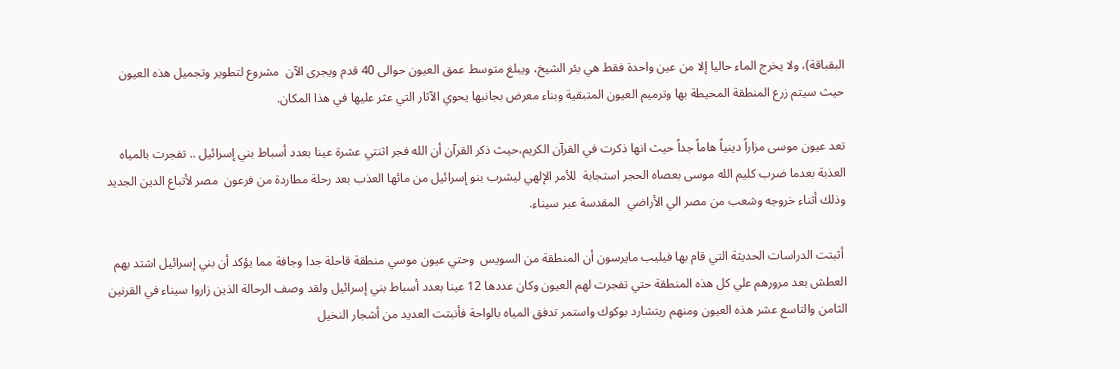البقباقة)، ولا يخرج الماء حاليا إلا من عين واحدة فقط هي بئر الشيخ، ويبلغ متوسط عمق العيون حوالى 40 قدم ويجرى الآن  مشروع لتطوير وتجميل هذه العيون حيث سيتم زرع المنطقة المحيطة بها وترميم العيون المتبقية وبناء معرض بجانبها يحوي الآثار التي عثر عليها في هذا المكان.

تعد عيون موسى مزاراً دينياً هاماً جداً حيث انها ذكرت في القرآن الكريم،حيث ذكر القرآن أن الله فجر اثنتي عشرة عينا بعدد أسباط بني إسرائيل .. تفجرت بالمياه العذبة بعدما ضرب كليم الله موسى بعصاه الحجر استجابة  للأمر الإلهي ليشرب بنو إسرائيل من مائها العذب بعد رحلة مطاردة من فرعون  مصر لأتباع الدين الجديد وذلك أثناء خروجه وشعب من مصر الي الأراضي  المقدسة عبر سيناء.

 أثبتت الدراسات الحديثة التي قام بها فيليب مايرسون أن المنطقة من السويس  وحتي عيون موسي منطقة قاحلة جدا وجافة مما يؤكد أن بني إسرائيل اشتد بهم  العطش بعد مرورهم علي كل هذه المنطقة حتي تفجرت لهم العيون وكان عددها 12 عينا بعدد أسباط بني إسرائيل ولقد وصف الرحالة الذين زاروا سيناء في القرنين الثامن والتاسع عشر هذه العيون ومنهم ريتشارد بوكوك واستمر تدفق المياه بالواحة فأنبتت العديد من أشجار النخيل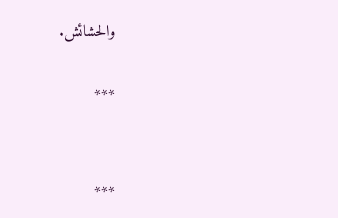والحشائش.

***


***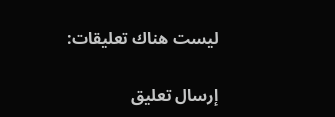ليست هناك تعليقات:

إرسال تعليق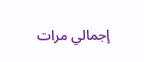إجمالي مرات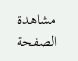مشاهدة الصفحة